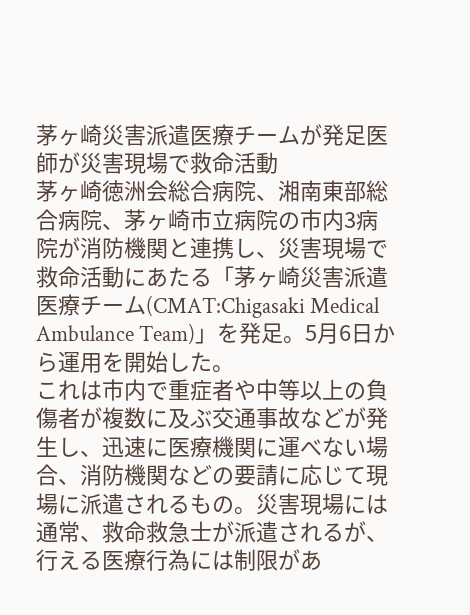茅ヶ崎災害派遣医療チームが発足医師が災害現場で救命活動
茅ヶ崎徳洲会総合病院、湘南東部総合病院、茅ヶ崎市立病院の市内3病院が消防機関と連携し、災害現場で救命活動にあたる「茅ヶ崎災害派遣医療チーム(CMAT:Chigasaki Medical Ambulance Team)」を発足。5月6日から運用を開始した。
これは市内で重症者や中等以上の負傷者が複数に及ぶ交通事故などが発生し、迅速に医療機関に運べない場合、消防機関などの要請に応じて現場に派遣されるもの。災害現場には通常、救命救急士が派遣されるが、行える医療行為には制限があ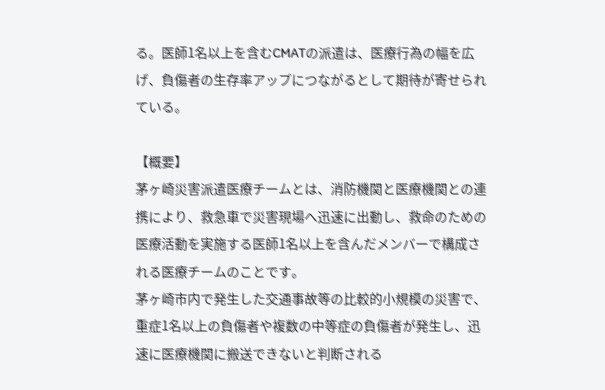る。医師1名以上を含むCMATの派遣は、医療行為の幅を広げ、負傷者の生存率アップにつながるとして期待が寄せられている。

【概要】
茅ヶ崎災害派遣医療チームとは、消防機関と医療機関との連携により、救急車で災害現場へ迅速に出動し、救命のための医療活動を実施する医師1名以上を含んだメンバーで構成される医療チームのことです。
茅ヶ崎市内で発生した交通事故等の比較的小規模の災害で、重症1名以上の負傷者や複数の中等症の負傷者が発生し、迅速に医療機関に搬送できないと判断される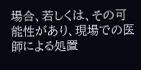場合、若しくは、その可能性があり、現場での医師による処置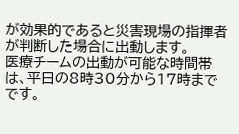が効果的であると災害現場の指揮者が判断した場合に出動します。
医療チームの出動が可能な時間帯は、平日の8時30分から17時までです。